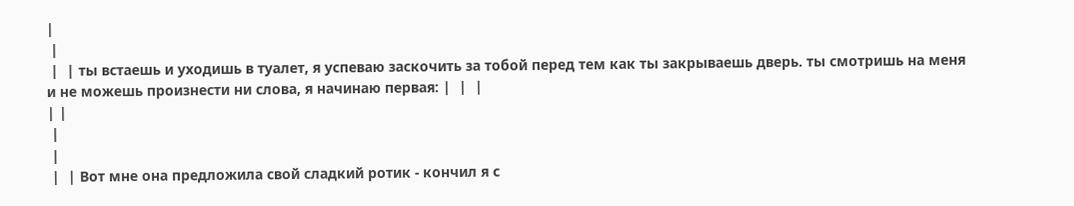|
 |
 |  | ты встаешь и уходишь в туалет, я успеваю заскочить за тобой перед тем как ты закрываешь дверь. ты смотришь на меня и не можешь произнести ни слова, я начинаю первая: |  |  |
| |
 |
 |
 |  | Вот мне она предложила свой сладкий ротик - кончил я с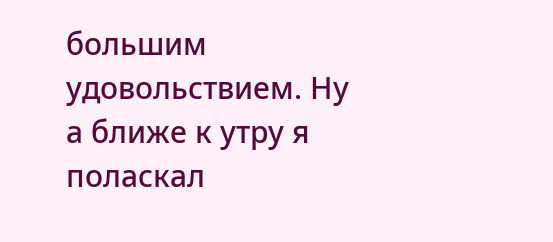большим удовольствием. Ну а ближе к утру я поласкал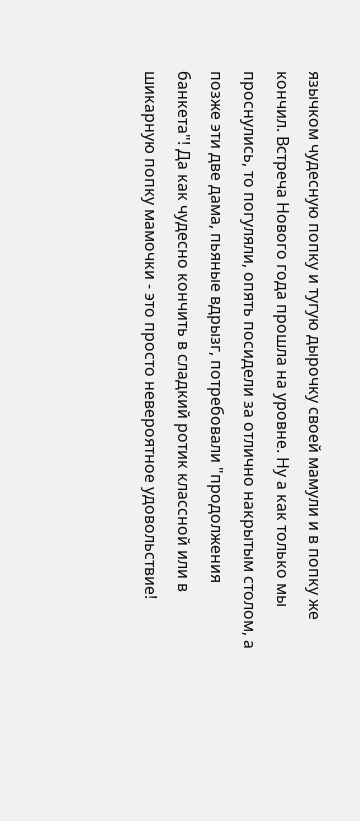язычком чудесную попку и тугую дырочку своей мамули и в попку же кончил. Встреча Нового года прошла на уровне. Ну а как только мы проснулись, то погуляли, опять посидели за отлично накрытым столом, а позже эти две дама, пьяные вдрызг, потребовали "продолжения банкета"! Да как чудесно кончить в сладкий ротик классной или в шикарную попку мамочки - это просто невероятное удовольствие!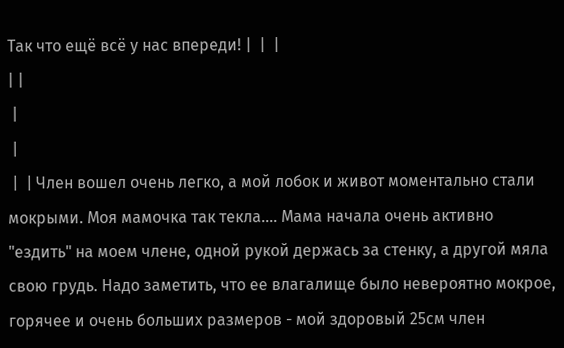Так что ещё всё у нас впереди! |  |  |
| |
 |
 |
 |  | Член вошел очень легко, а мой лобок и живот моментально стали мокрыми. Моя мамочка так текла.... Мама начала очень активно "ездить" на моем члене, одной рукой держась за стенку, а другой мяла свою грудь. Надо заметить, что ее влагалище было невероятно мокрое, горячее и очень больших размеров - мой здоровый 25см член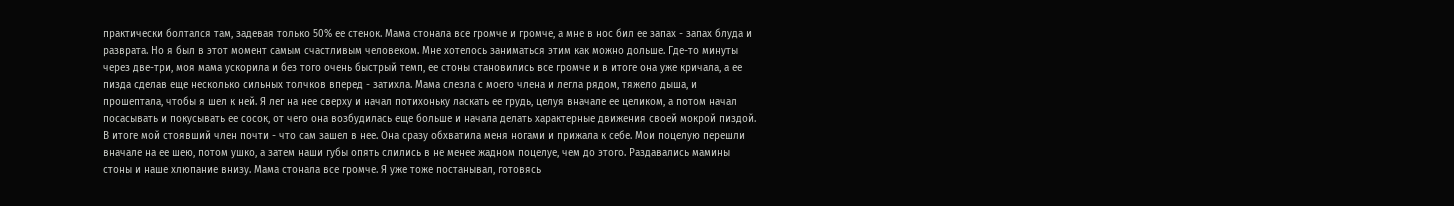практически болтался там, задевая только 50% ее стенок. Мама стонала все громче и громче, а мне в нос бил ее запах - запах блуда и разврата. Но я был в этот момент самым счастливым человеком. Мне хотелось заниматься этим как можно дольше. Где-то минуты через две-три, моя мама ускорила и без того очень быстрый темп, ее стоны становились все громче и в итоге она уже кричала, а ее пизда сделав еще несколько сильных толчков вперед - затихла. Мама слезла с моего члена и легла рядом, тяжело дыша, и прошептала, чтобы я шел к ней. Я лег на нее сверху и начал потихоньку ласкать ее грудь, целуя вначале ее целиком, а потом начал посасывать и покусывать ее сосок, от чего она возбудилась еще больше и начала делать характерные движения своей мокрой пиздой. В итоге мой стоявший член почти - что сам зашел в нее. Она сразу обхватила меня ногами и прижала к себе. Мои поцелую перешли вначале на ее шею, потом ушко, а затем наши губы опять слились в не менее жадном поцелуе, чем до этого. Раздавались мамины стоны и наше хлюпание внизу. Мама стонала все громче. Я уже тоже постанывал, готовясь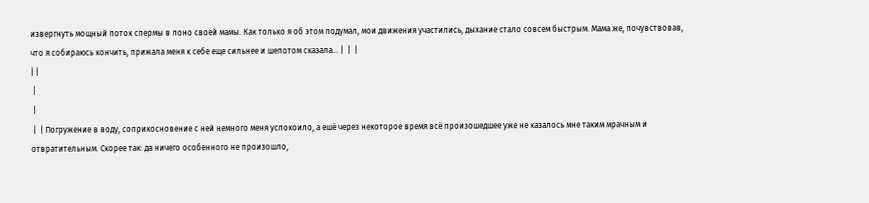извергнуть мощный поток спермы в лоно своей мамы. Как только я об этом подумал, мои движения участились, дыхание стало совсем быстрым. Мама же, почувствовав, что я собираюсь кончить, прижала меня к себе еще сильнее и шепотом сказала... |  |  |
| |
 |
 |
 |  | Погружение в воду, соприкосновение с ней немного меня успокоило, а ешё через некоторое время всё произошедшее уже не казалось мне таким мрачным и отвратительным. Скорее так: да ничего особенного не произошло,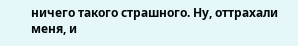ничего такого страшного. Ну, оттрахали меня, и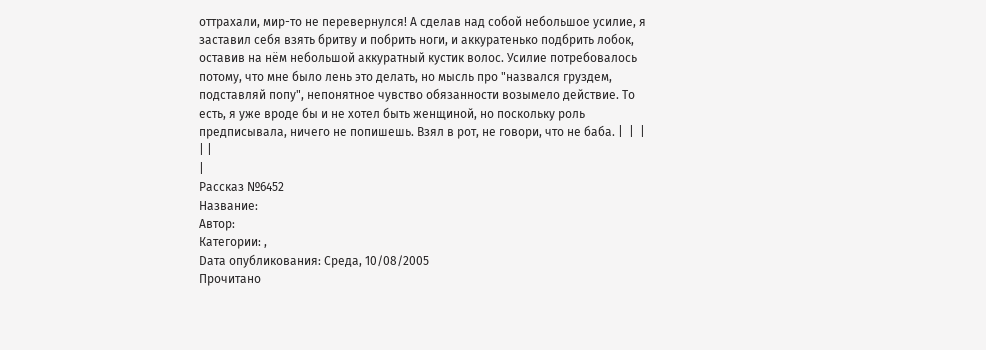оттрахали, мир-то не перевернулся! А сделав над собой небольшое усилие, я заставил себя взять бритву и побрить ноги, и аккуратенько подбрить лобок, оставив на нём небольшой аккуратный кустик волос. Усилие потребовалось потому, что мне было лень это делать, но мысль про "назвался груздем, подставляй попу", непонятное чувство обязанности возымело действие. То есть, я уже вроде бы и не хотел быть женщиной, но поскольку роль предписывала, ничего не попишешь. Взял в рот, не говори, что не баба. |  |  |
| |
|
Рассказ №6452
Название:
Автор:
Категории: ,
Dата опубликования: Среда, 10/08/2005
Прочитано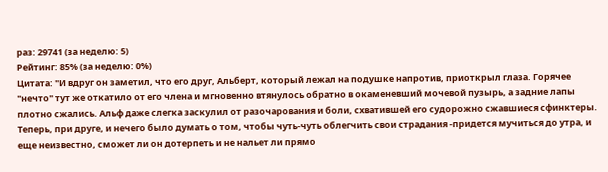раз: 29741 (за неделю: 5)
Рейтинг: 85% (за неделю: 0%)
Цитата: "И вдруг он заметил, что его друг, Альберт, который лежал на подушке напротив, приоткрыл глаза. Горячее "нечто" тут же откатило от его члена и мгновенно втянулось обратно в окаменевший мочевой пузырь, а задние лапы плотно сжались. Альф даже слегка заскулил от разочарования и боли, схватившей его судорожно сжавшиеся сфинктеры. Теперь, при друге, и нечего было думать о том, чтобы чуть-чуть облегчить свои страдания -придется мучиться до утра, и еще неизвестно, сможет ли он дотерпеть и не нальет ли прямо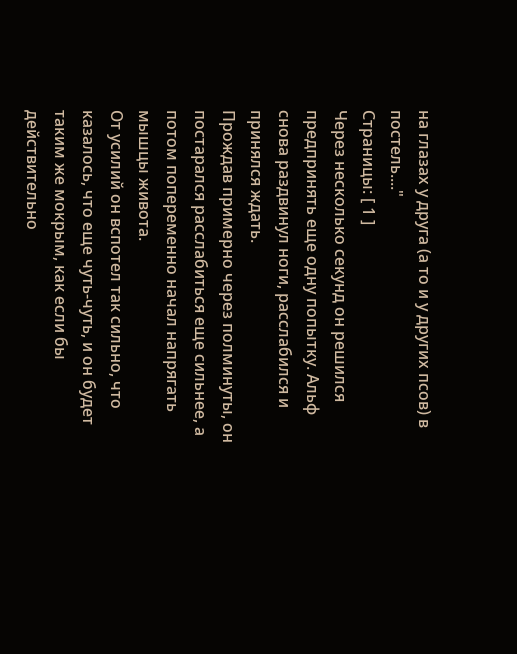на глазах у друга (а то и у других псов) в постель...."
Страницы: [ 1 ]
Через несколько секунд он решился предпринять еще одну попытку. Альф снова раздвинул ноги, расслабился и принялся ждать.
Прождав примерно через полминуты, он постарался расслабиться еще сильнее, а потом попеременно начал напрягать мышцы живота.
От усилий он вспотел так сильно, что казалось, что еще чуть-чуть, и он будет таким же мокрым, как если бы действительно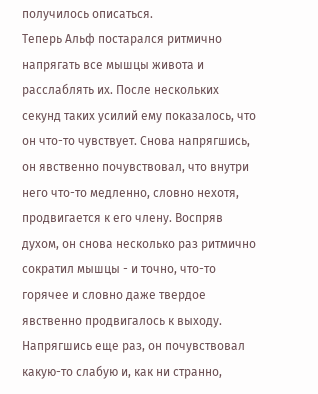получилось описаться.
Теперь Альф постарался ритмично напрягать все мышцы живота и расслаблять их. После нескольких секунд таких усилий ему показалось, что он что-то чувствует. Снова напрягшись, он явственно почувствовал, что внутри него что-то медленно, словно нехотя, продвигается к его члену. Воспряв духом, он снова несколько раз ритмично сократил мышцы - и точно, что-то горячее и словно даже твердое явственно продвигалось к выходу. Напрягшись еще раз, он почувствовал какую-то слабую и, как ни странно,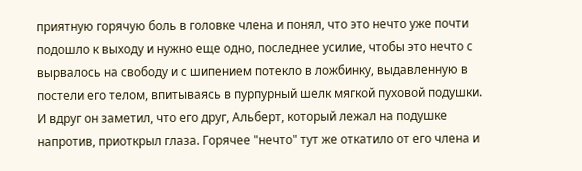приятную горячую боль в головке члена и понял, что это нечто уже почти подошло к выходу и нужно еще одно, последнее усилие, чтобы это нечто с вырвалось на свободу и с шипением потекло в ложбинку, выдавленную в постели его телом, впитываясь в пурпурный шелк мягкой пуховой подушки.
И вдруг он заметил, что его друг, Альберт, который лежал на подушке напротив, приоткрыл глаза. Горячее "нечто" тут же откатило от его члена и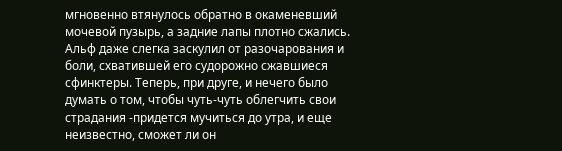мгновенно втянулось обратно в окаменевший мочевой пузырь, а задние лапы плотно сжались. Альф даже слегка заскулил от разочарования и боли, схватившей его судорожно сжавшиеся сфинктеры. Теперь, при друге, и нечего было думать о том, чтобы чуть-чуть облегчить свои страдания -придется мучиться до утра, и еще неизвестно, сможет ли он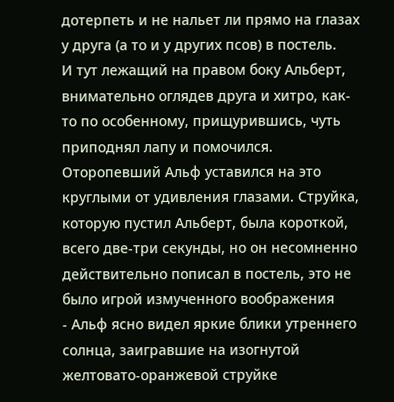дотерпеть и не нальет ли прямо на глазах у друга (а то и у других псов) в постель.
И тут лежащий на правом боку Альберт, внимательно оглядев друга и хитро, как-то по особенному, прищурившись, чуть приподнял лапу и помочился. Оторопевший Альф уставился на это круглыми от удивления глазами. Струйка, которую пустил Альберт, была короткой, всего две-три секунды, но он несомненно действительно пописал в постель, это не было игрой измученного воображения
- Альф ясно видел яркие блики утреннего солнца, заигравшие на изогнутой желтовато-оранжевой струйке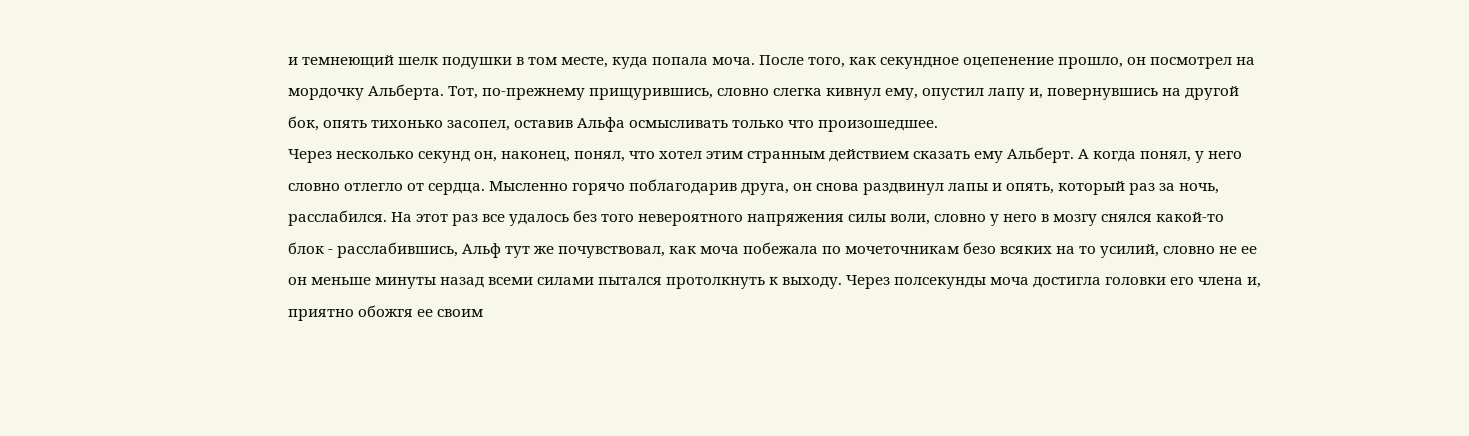и темнеющий шелк подушки в том месте, куда попала моча. После того, как секундное оцепенение прошло, он посмотрел на мордочку Альберта. Тот, по-прежнему прищурившись, словно слегка кивнул ему, опустил лапу и, повернувшись на другой бок, опять тихонько засопел, оставив Альфа осмысливать только что произошедшее.
Через несколько секунд он, наконец, понял, что хотел этим странным действием сказать ему Альберт. А когда понял, у него словно отлегло от сердца. Мысленно горячо поблагодарив друга, он снова раздвинул лапы и опять, который раз за ночь, расслабился. На этот раз все удалось без того невероятного напряжения силы воли, словно у него в мозгу снялся какой-то блок - расслабившись, Альф тут же почувствовал, как моча побежала по мочеточникам безо всяких на то усилий, словно не ее он меньше минуты назад всеми силами пытался протолкнуть к выходу. Через полсекунды моча достигла головки его члена и, приятно обожгя ее своим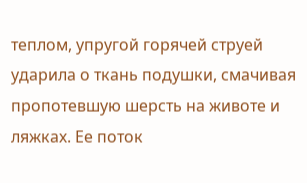теплом, упругой горячей струей ударила о ткань подушки, смачивая пропотевшую шерсть на животе и ляжках. Ее поток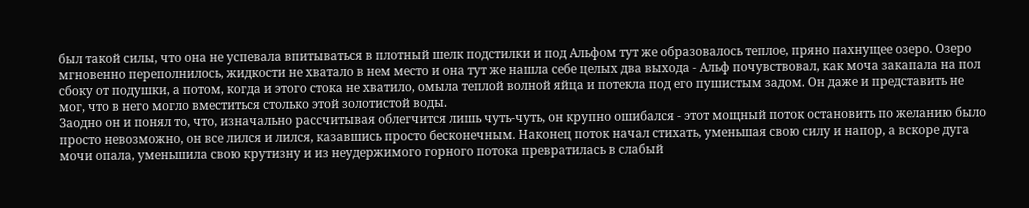был такой силы, что она не успевала впитываться в плотный шелк подстилки и под Альфом тут же образовалось теплое, пряно пахнущее озеро. Озеро мгновенно переполнилось, жидкости не хватало в нем место и она тут же нашла себе целых два выхода - Альф почувствовал, как моча закапала на пол сбоку от подушки, а потом, когда и этого стока не хватило, омыла теплой волной яйца и потекла под его пушистым задом. Он даже и представить не мог, что в него могло вместиться столько этой золотистой воды.
Заодно он и понял то, что, изначально рассчитывая облегчится лишь чуть-чуть, он крупно ошибался - этот мощный поток остановить по желанию было просто невозможно, он все лился и лился, казавшись просто бесконечным. Наконец поток начал стихать, уменьшая свою силу и напор, а вскоре дуга мочи опала, уменьшила свою крутизну и из неудержимого горного потока превратилась в слабый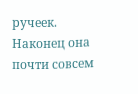ручеек. Наконец она почти совсем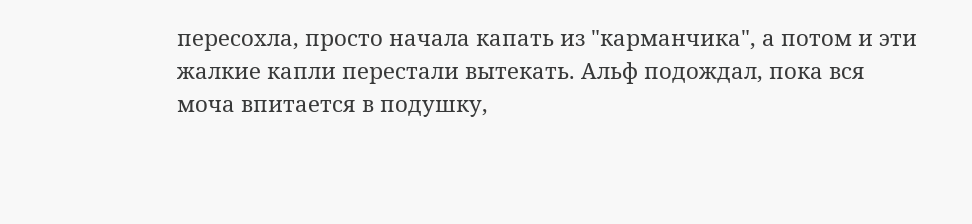пересохла, просто начала капать из "карманчика", а потом и эти жалкие капли перестали вытекать. Альф подождал, пока вся моча впитается в подушку,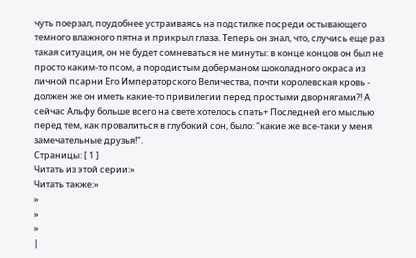чуть поерзал, поудобнее устраиваясь на подстилке посреди остывающего темного влажного пятна и прикрыл глаза. Теперь он знал, что, случись еще раз такая ситуация, он не будет сомневаться не минуты: в конце концов он был не просто каким-то псом, а породистым доберманом шоколадного окраса из личной псарни Его Императорского Величества, почти королевская кровь - должен же он иметь какие-то привилегии перед простыми дворнягами?! А сейчас Альфу больше всего на свете хотелось спать+ Последней его мыслью перед тем, как провалиться в глубокий сон, было: "какие же все-таки у меня замечательные друзья!".
Страницы: [ 1 ]
Читать из этой серии:»
Читать также:»
»
»
»
|